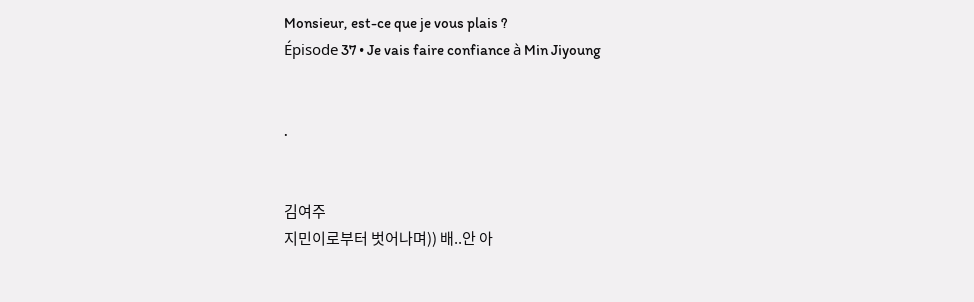Monsieur, est-ce que je vous plais ?
Épisode 37 • Je vais faire confiance à Min Jiyoung


.


김여주
지민이로부터 벗어나며)) 배..안 아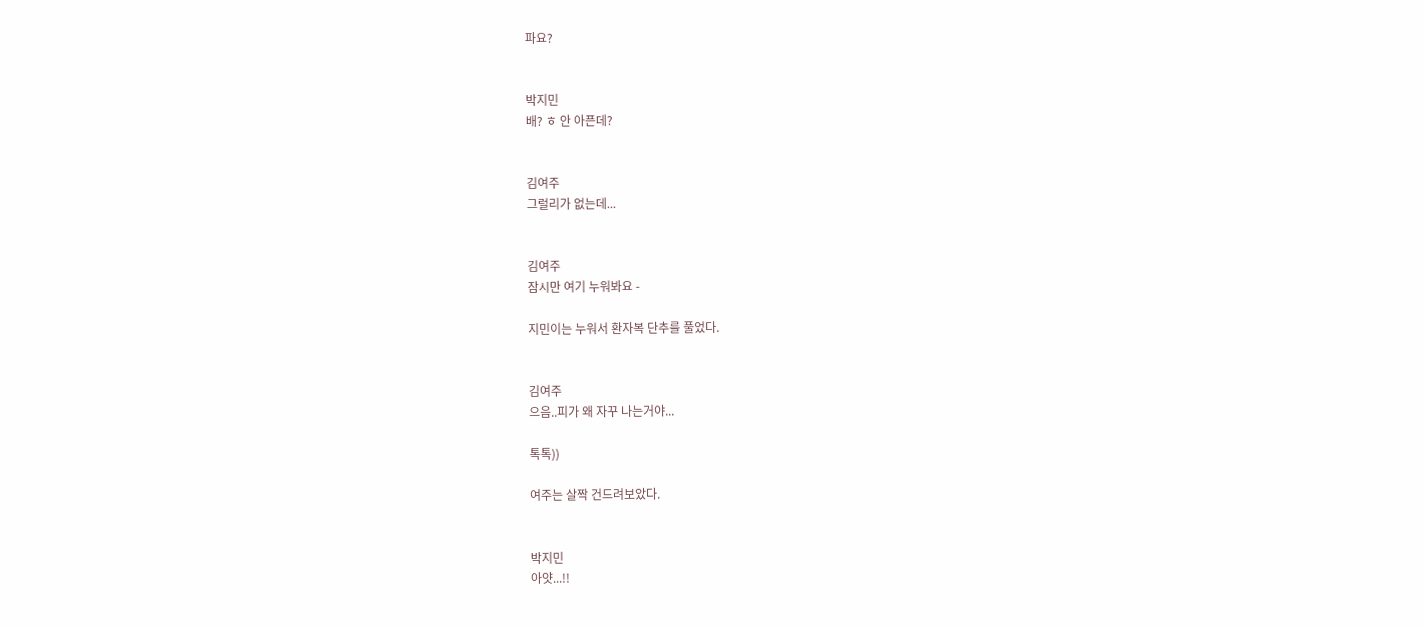파요?


박지민
배? ㅎ 안 아픈데?


김여주
그럴리가 없는데...


김여주
잠시만 여기 누워봐요 -

지민이는 누워서 환자복 단추를 풀었다.


김여주
으음..피가 왜 자꾸 나는거야...

톡톡))

여주는 살짝 건드려보았다.


박지민
아얏...!!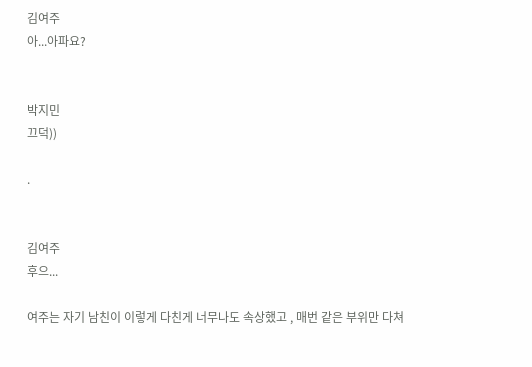김여주
아...아파요?


박지민
끄덕))

.


김여주
후으...

여주는 자기 남친이 이렇게 다친게 너무나도 속상했고 , 매번 같은 부위만 다쳐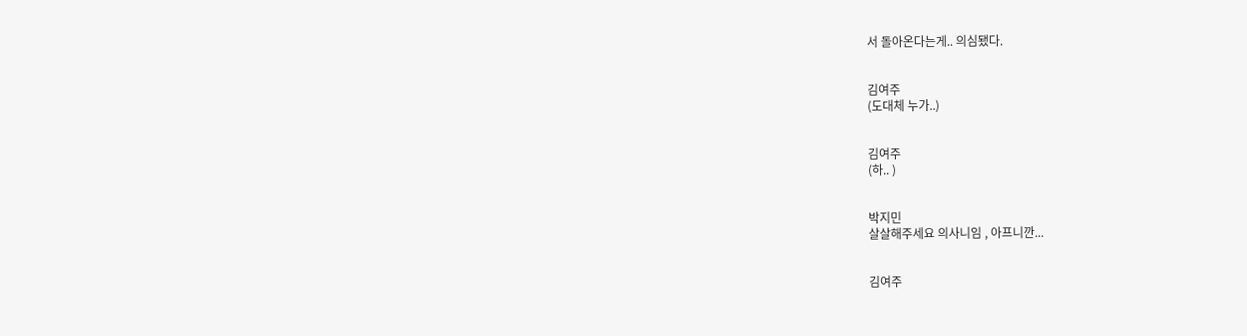서 돌아온다는게.. 의심됐다.


김여주
(도대체 누가..)


김여주
(하.. )


박지민
살살해주세요 의사니임 , 아프니깐...


김여주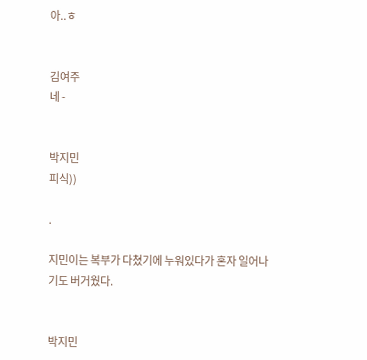아..ㅎ


김여주
네 -


박지민
피식))

.

지민이는 복부가 다쳤기에 누워있다가 혼자 일어나기도 버거웠다.


박지민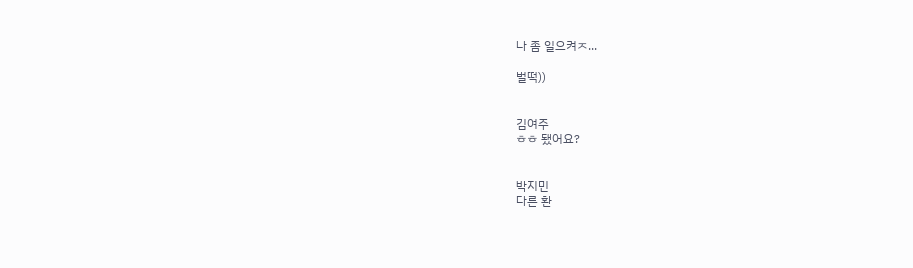나 좀 일으켜ㅈ...

벌떡))


김여주
ㅎㅎ 됐어요?


박지민
다른 환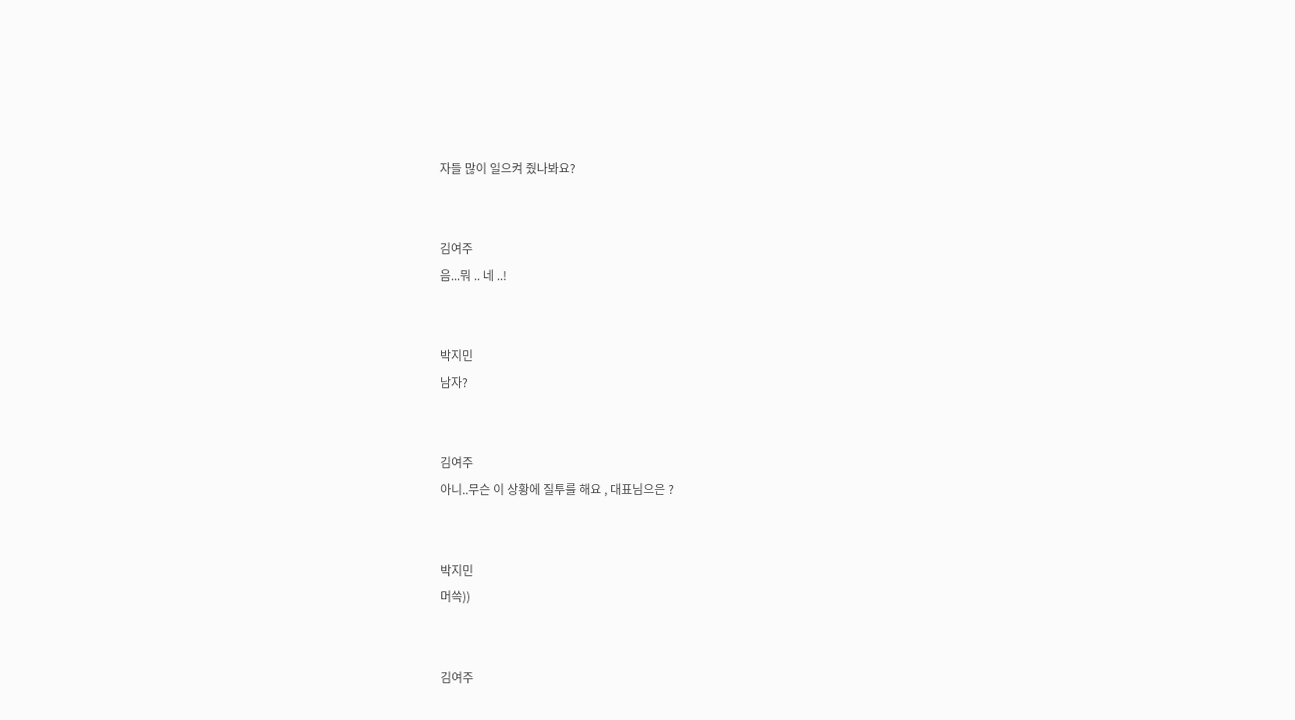자들 많이 일으켜 줬나봐요?


김여주
음...뭐 .. 네 ..!


박지민
남자?


김여주
아니..무슨 이 상황에 질투를 해요 , 대표님으은 ?


박지민
머쓱))


김여주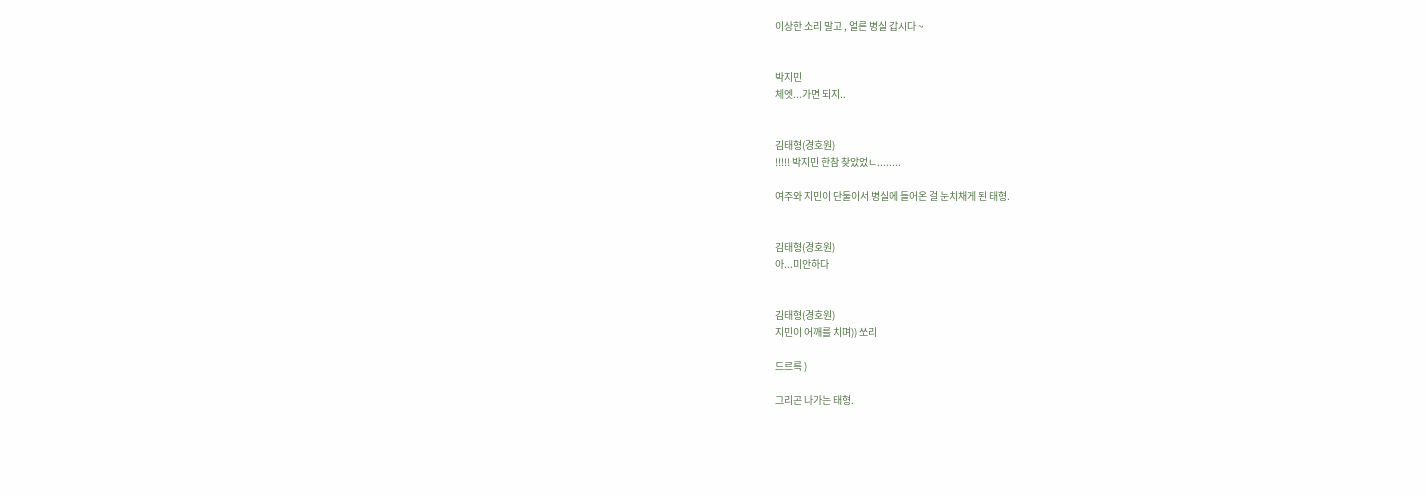이상한 소리 말고 , 얼른 병실 갑시다 ~


박지민
체엣...가면 되지..


김태형(경호원)
!!!!! 박지민 한참 찾았었ㄴ........

여주와 지민이 단둘이서 병실에 들어온 걸 눈치채게 된 태형.


김태형(경호원)
아...미안하다


김태형(경호원)
지민이 어깨를 치며)) 쏘리

드르륵 )

그리곤 나가는 태형.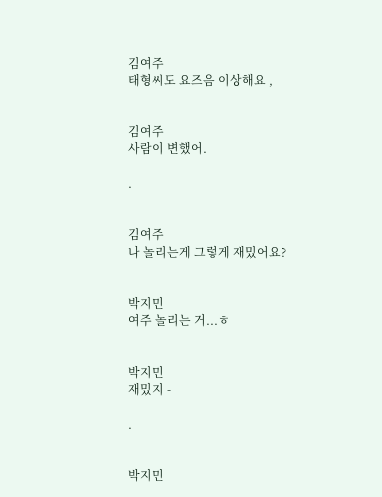김여주
태형씨도 요즈음 이상해요 ,


김여주
사람이 변했어.

.


김여주
나 놀리는게 그렇게 재밌어요?


박지민
여주 놀리는 거...ㅎ


박지민
재밌지 -

.


박지민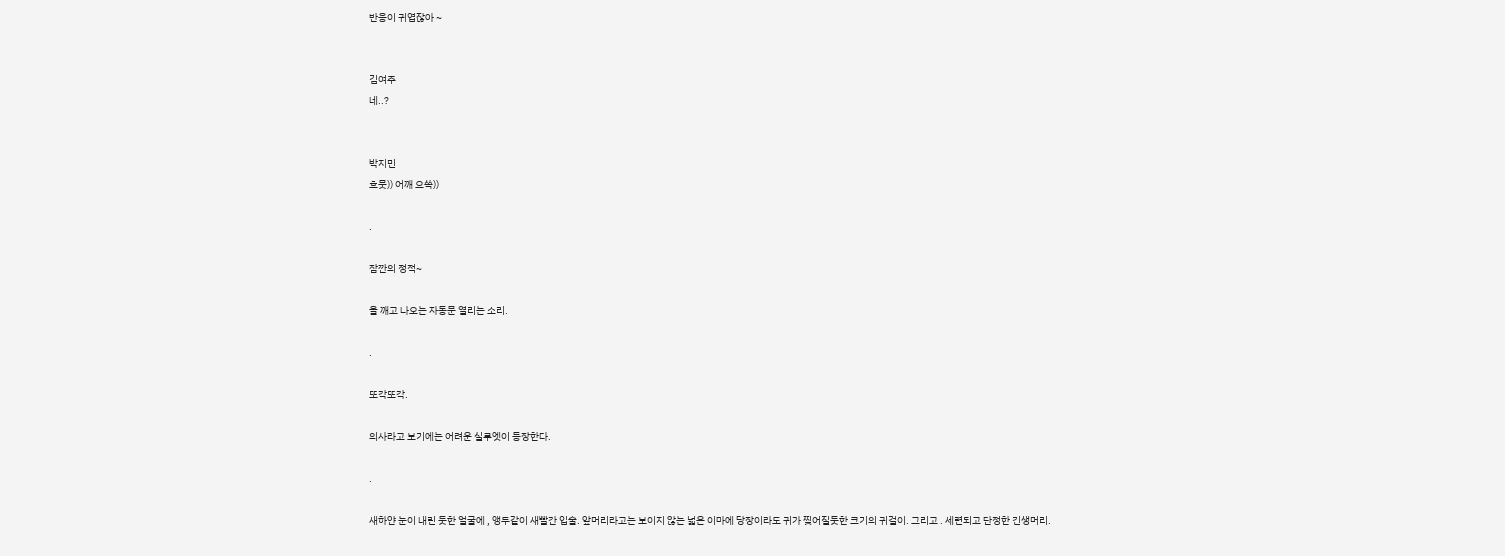반응이 귀엽잖아 ~


김여주
네..?


박지민
흐뭇)) 어깨 으쓱))

.

잠깐의 정적~

을 깨고 나오는 자동문 열리는 소리.

.

또각또각.

의사라고 보기에는 어려운 실루엣이 등장한다.

.

새하얀 눈이 내린 듯한 얼굴에 , 앵두같이 새빨간 입술. 앞머리라고는 보이지 않는 넓은 이마에 당장이라도 귀가 찢어질듯한 크기의 귀걸이. 그리고 . 세련되고 단정한 긴생머리.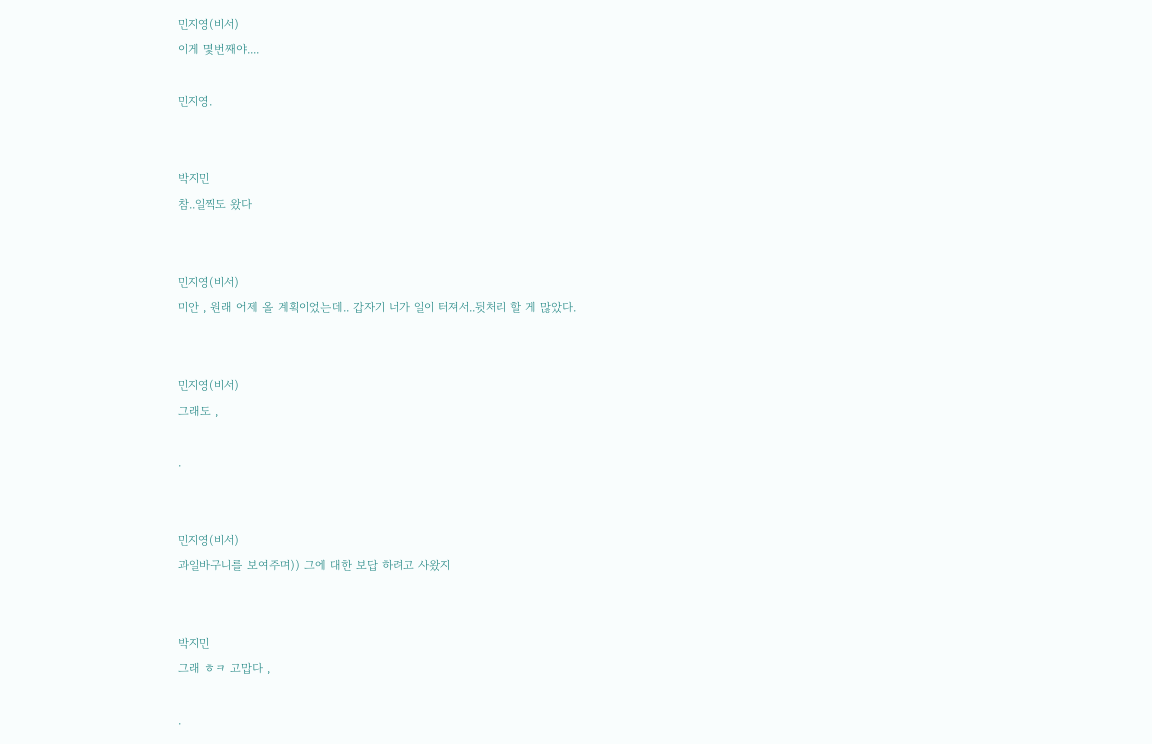민지영(비서)
이게 몇번째야....

민지영.


박지민
참..일찍도 왔다


민지영(비서)
미안 , 원래 어제 올 계획이었는데.. 갑자기 너가 일이 터져서..뒷처리 할 게 많았다.


민지영(비서)
그래도 ,

.


민지영(비서)
과일바구니를 보여주며)) 그에 대한 보답 하려고 사왔지


박지민
그래 ㅎㅋ 고맙다 ,

.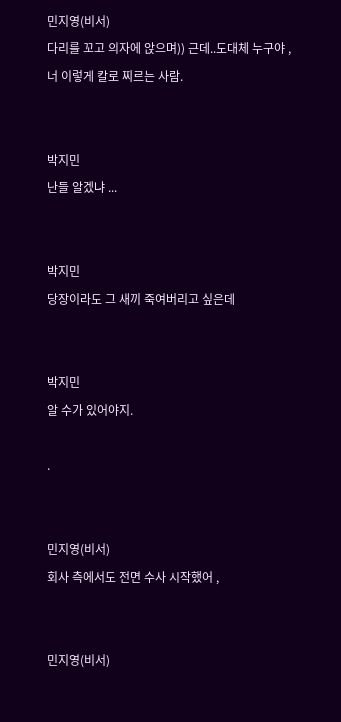민지영(비서)
다리를 꼬고 의자에 앉으며)) 근데..도대체 누구야 , 너 이렇게 칼로 찌르는 사람.


박지민
난들 알겠냐 ...


박지민
당장이라도 그 새끼 죽여버리고 싶은데


박지민
알 수가 있어야지.

.


민지영(비서)
회사 측에서도 전면 수사 시작했어 ,


민지영(비서)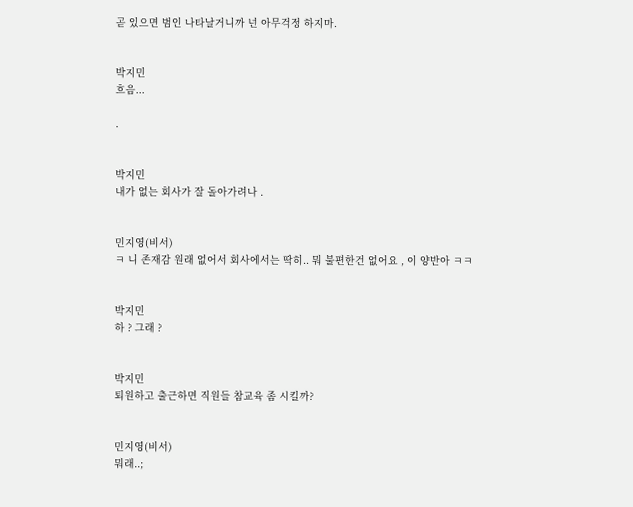곧 있으면 범인 나타날거니까 넌 아무걱정 하지마.


박지민
흐음...

.


박지민
내가 없는 회사가 잘 돌아가려나 .


민지영(비서)
ㅋ 니 존재감 원래 없어서 회사에서는 딱히.. 뭐 불편한건 없어요 , 이 양반아 ㅋㅋ


박지민
하 ? 그래 ?


박지민
퇴원하고 출근하면 직원들 참교육 좀 시킬까?


민지영(비서)
뭐래..;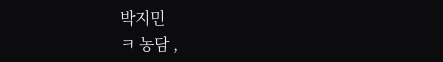박지민
ㅋ 농담 ,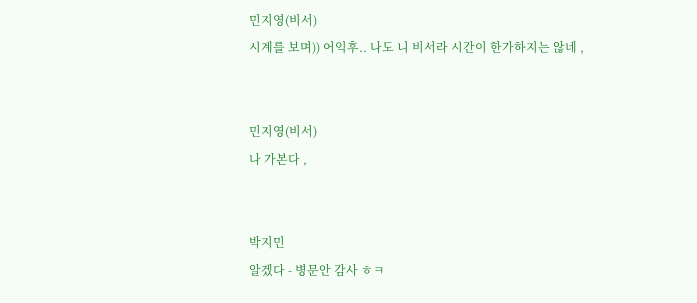민지영(비서)
시계를 보며)) 어익후.. 나도 니 비서라 시간이 한가하지는 않네 ,


민지영(비서)
나 가본다 ,


박지민
알겠다 - 병문안 감사 ㅎㅋ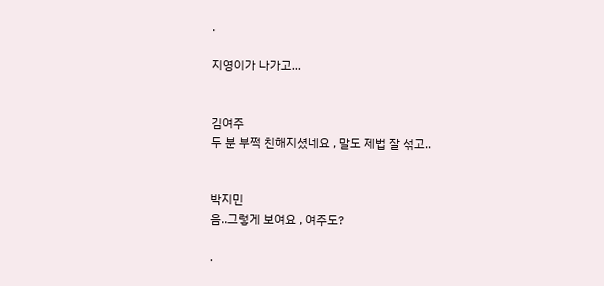.

지영이가 나가고...


김여주
두 분 부쩍 친해지셨네요 , 말도 제법 잘 섞고..


박지민
음..그렇게 보여요 , 여주도?

.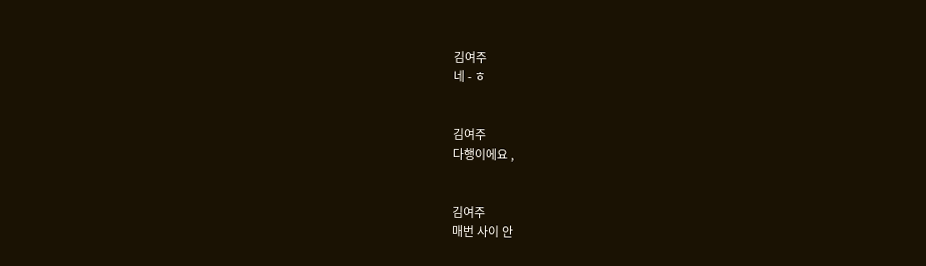김여주
네 - ㅎ


김여주
다행이에요 ,


김여주
매번 사이 안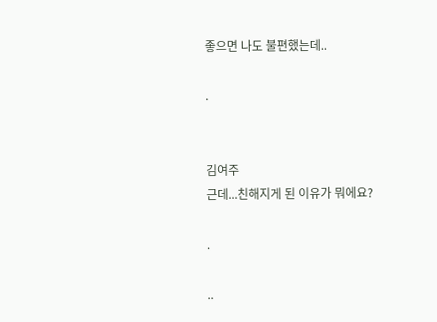좋으면 나도 불편했는데..

.


김여주
근데...친해지게 된 이유가 뭐에요?

.

..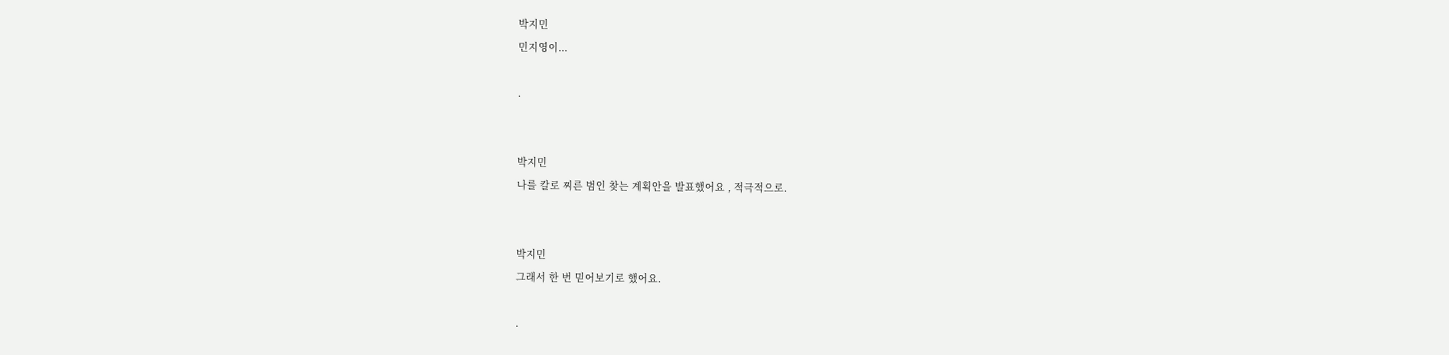박지민
민지영이...

.


박지민
나를 칼로 찌른 범인 찾는 계획안을 발표했어요 , 적극적으로.


박지민
그래서 한 번 믿어보기로 했어요.

.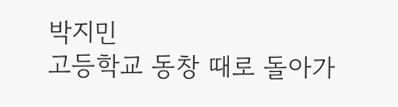박지민
고등학교 동창 때로 돌아가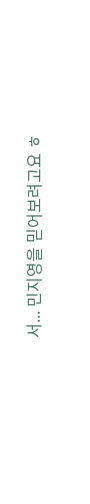서... 민지영을 믿어보려고요 ㅎ